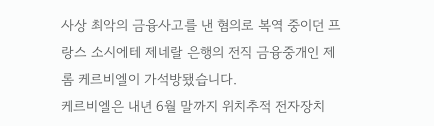사상 최악의 금융사고를 낸 혐의로 복역 중이던 프랑스 소시에테 제네랄 은행의 전직 금융중개인 제롬 케르비엘이 가석방됐습니다.
케르비엘은 내년 6월 말까지 위치추적 전자장치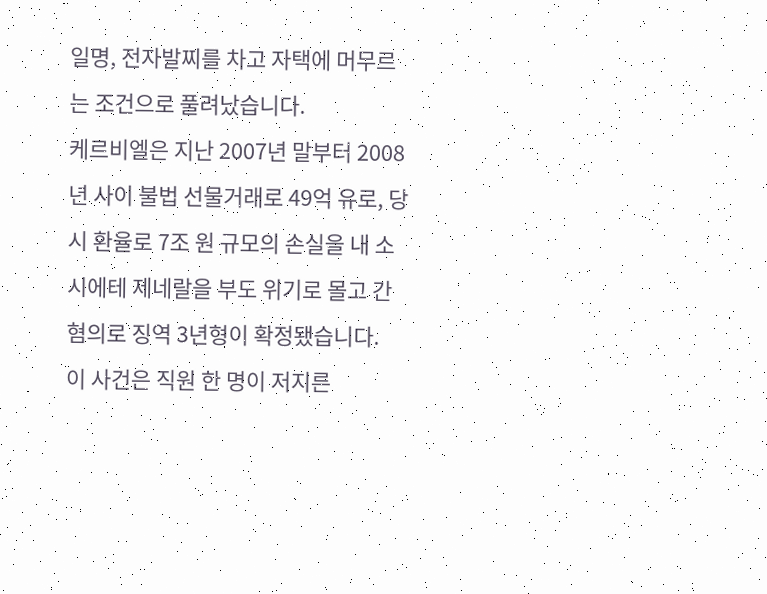일명, 전자발찌를 차고 자택에 머무르는 조건으로 풀려났습니다.
케르비엘은 지난 2007년 말부터 2008년 사이 불법 선물거래로 49억 유로, 당시 환율로 7조 원 규모의 손실을 내 소시에테 제네랄을 부도 위기로 몰고 간 혐의로 징역 3년형이 확정됐습니다.
이 사건은 직원 한 명이 저지른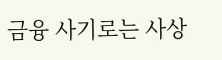금융 사기로는 사상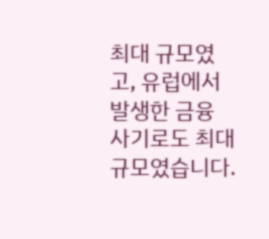최대 규모였고, 유럽에서 발생한 금융 사기로도 최대 규모였습니다.